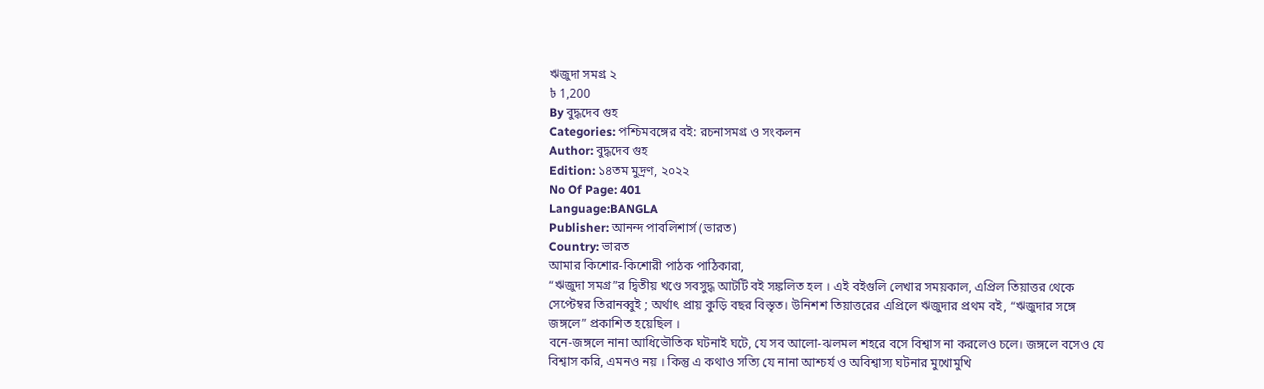ঋজুদা সমগ্র ২
৳ 1,200
By বুদ্ধদেব গুহ
Categories: পশ্চিমবঙ্গের বই: রচনাসমগ্র ও সংকলন
Author: বুদ্ধদেব গুহ
Edition: ১৪তম মুদ্রণ, ২০২২
No Of Page: 401
Language:BANGLA
Publisher: আনন্দ পাবলিশার্স (ভারত)
Country: ভারত
আমার কিশোর-কিশোরী পাঠক পাঠিকারা,
“ঋজুদা সমগ্র”র দ্বিতীয় খণ্ডে সবসুদ্ধ আটটি বই সঙ্কলিত হল । এই বইগুলি লেখার সময়কাল, এপ্রিল তিয়াত্তর থেকে সেপ্টেম্বর তিরানব্বুই ; অর্থাৎ প্রায় কুড়ি বছর বিস্তৃত। উনিশশ তিয়াত্তরের এপ্রিলে ঋজুদার প্রথম বই, “ঋজুদার সঙ্গে জঙ্গলে” প্রকাশিত হয়েছিল ।
বনে-জঙ্গলে নানা আধিভৌতিক ঘটনাই ঘটে, যে সব আলো-ঝলমল শহরে বসে বিশ্বাস না করলেও চলে। জঙ্গলে বসেও যে বিশ্বাস করি, এমনও নয় । কিন্তু এ কথাও সত্যি যে নানা আশ্চর্য ও অবিশ্বাস্য ঘটনার মুখোমুখি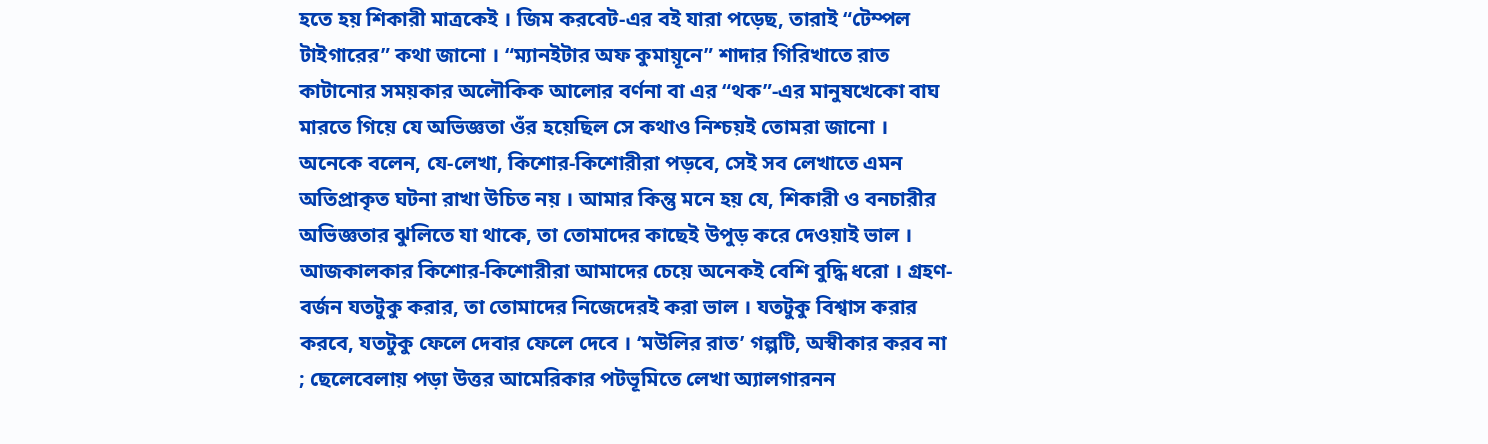হতে হয় শিকারী মাত্রকেই । জিম করবেট-এর বই যারা পড়েছ, তারাই “টেম্পল টাইগারের” কথা জানো । “ম্যানইটার অফ কুমায়ূনে” শাদার গিরিখাতে রাত কাটানোর সময়কার অলৌকিক আলোর বর্ণনা বা এর “থক”-এর মানুষখেকো বাঘ মারতে গিয়ে যে অভিজ্ঞতা ওঁর হয়েছিল সে কথাও নিশ্চয়ই তোমরা জানো ।
অনেকে বলেন, যে-লেখা, কিশোর-কিশোরীরা পড়বে, সেই সব লেখাতে এমন অতিপ্রাকৃত ঘটনা রাখা উচিত নয় । আমার কিন্তু মনে হয় যে, শিকারী ও বনচারীর অভিজ্ঞতার ঝুলিতে যা থাকে, তা তোমাদের কাছেই উপুড় করে দেওয়াই ভাল । আজকালকার কিশোর-কিশোরীরা আমাদের চেয়ে অনেকই বেশি বুদ্ধি ধরো । গ্রহণ-বর্জন যতটুকু করার, তা তোমাদের নিজেদেরই করা ভাল । যতটুকু বিশ্বাস করার করবে, যতটুকু ফেলে দেবার ফেলে দেবে । ‘মউলির রাত’ গল্পটি, অস্বীকার করব না ; ছেলেবেলায় পড়া উত্তর আমেরিকার পটভূমিতে লেখা অ্যালগারনন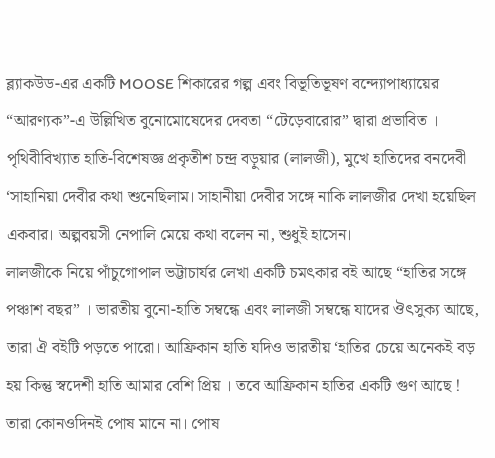ব্ল্যাকউড-এর একটি MOOSE শিকারের গল্প এবং বিভূতিভূষণ বন্দ্যোপাধ্যায়ের “আরণ্যক”-এ উল্লিখিত বুনোমোষেদের দেবতা “টেড়েবারোর” দ্বারা প্রভাবিত ।
পৃথিবীবিখ্যাত হাতি-বিশেষজ্ঞ প্রকৃতীশ চন্দ্র বড়ুয়ার (লালজী), মুখে হাতিদের বনদেবী ‘সাহানিয়া দেবীর কথা শুনেছিলাম। সাহানীয়া দেবীর সঙ্গে নাকি লালজীর দেখা হয়েছিল একবার। অল্পবয়সী নেপালি মেয়ে কথা বলেন না, শুধুই হাসেন।
লালজীকে নিয়ে পাঁচুগোপাল ভট্টাচার্যর লেখা একটি চমৎকার বই আছে “হাতির সঙ্গে পঞ্চাশ বছর” । ভারতীয় বুনো-হাতি সম্বন্ধে এবং লালজী সম্বন্ধে যাদের ঔৎসুক্য আছে, তারা ঐ বইটি পড়তে পারো। আফ্রিকান হাতি যদিও ভারতীয় ‘হাতির চেয়ে অনেকই বড় হয় কিন্তু স্বদেশী হাতি আমার বেশি প্রিয় । তবে আফ্রিকান হাতির একটি গুণ আছে ! তারা কোনওদিনই পোষ মানে না। পোষ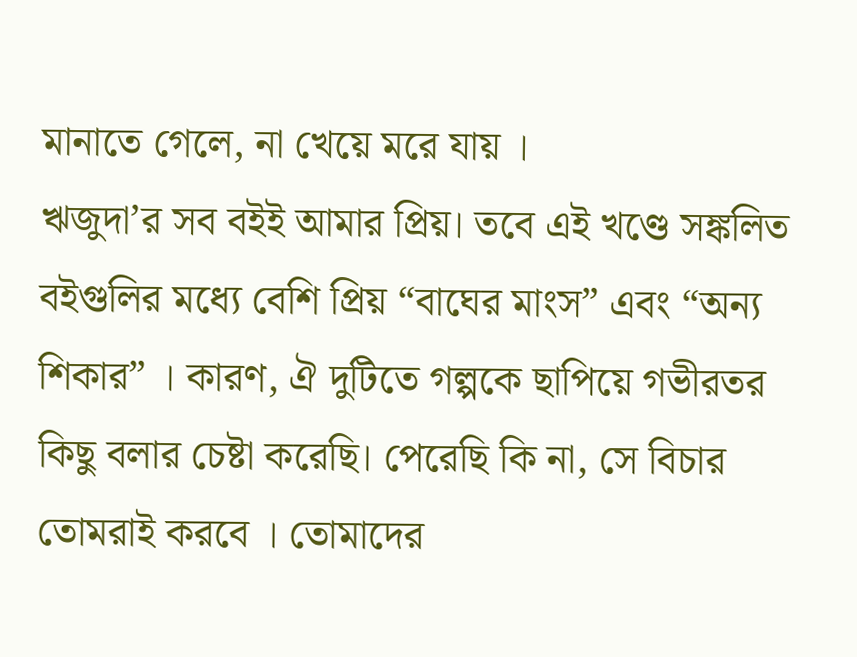মানাতে গেলে, না খেয়ে মরে যায় ।
ঋজুদা’র সব বইই আমার প্রিয়। তবে এই খণ্ডে সঙ্কলিত বইগুলির মধ্যে বেশি প্রিয় “বাঘের মাংস” এবং “অন্য শিকার” । কারণ, ঐ দুটিতে গল্পকে ছাপিয়ে গভীরতর কিছু বলার চেষ্টা করেছি। পেরেছি কি না, সে বিচার তোমরাই করবে । তোমাদের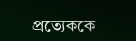প্রত্যেককে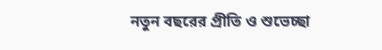নতুন বছরের প্রীতি ও শুভেচ্ছা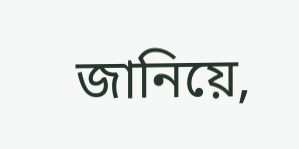জানিয়ে,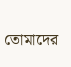তোমাদের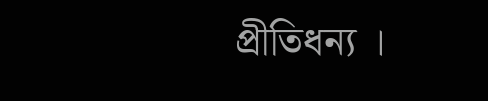প্রীতিধন্য ।